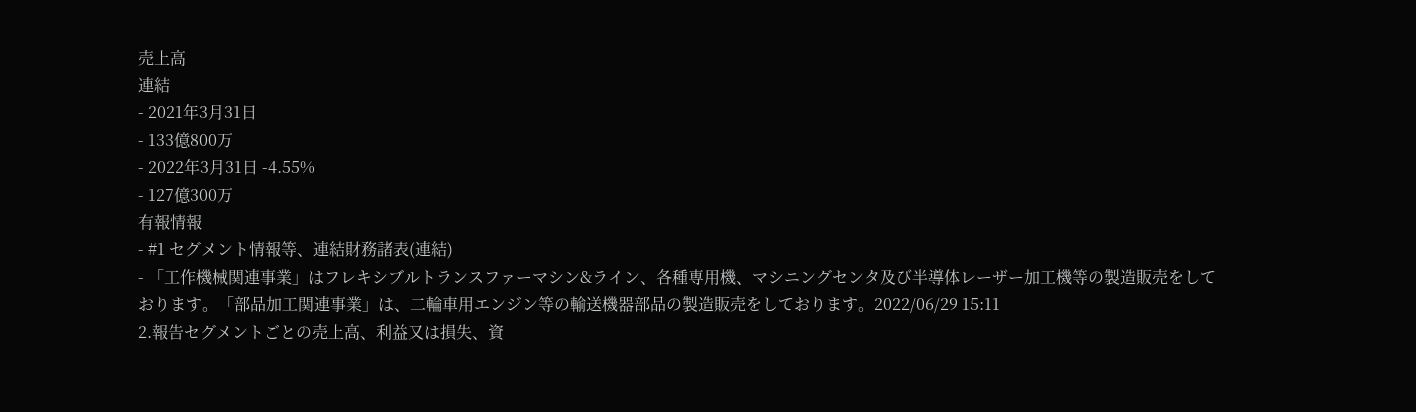売上高
連結
- 2021年3月31日
- 133億800万
- 2022年3月31日 -4.55%
- 127億300万
有報情報
- #1 セグメント情報等、連結財務諸表(連結)
- 「工作機械関連事業」はフレキシブルトランスファーマシン&ライン、各種専用機、マシニングセンタ及び半導体レーザー加工機等の製造販売をしております。「部品加工関連事業」は、二輪車用エンジン等の輸送機器部品の製造販売をしております。2022/06/29 15:11
2.報告セグメントごとの売上高、利益又は損失、資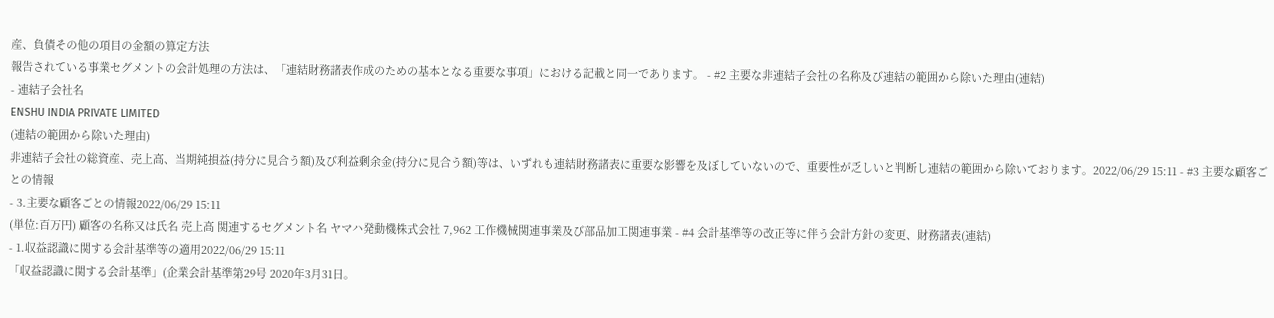産、負債その他の項目の金額の算定方法
報告されている事業セグメントの会計処理の方法は、「連結財務諸表作成のための基本となる重要な事項」における記載と同一であります。 - #2 主要な非連結子会社の名称及び連結の範囲から除いた理由(連結)
- 連結子会社名
ENSHU INDIA PRIVATE LIMITED
(連結の範囲から除いた理由)
非連結子会社の総資産、売上高、当期純損益(持分に見合う額)及び利益剰余金(持分に見合う額)等は、いずれも連結財務諸表に重要な影響を及ぼしていないので、重要性が乏しいと判断し連結の範囲から除いております。2022/06/29 15:11 - #3 主要な顧客ごとの情報
- 3.主要な顧客ごとの情報2022/06/29 15:11
(単位:百万円) 顧客の名称又は氏名 売上高 関連するセグメント名 ヤマハ発動機株式会社 7,962 工作機械関連事業及び部品加工関連事業 - #4 会計基準等の改正等に伴う会計方針の変更、財務諸表(連結)
- 1.収益認識に関する会計基準等の適用2022/06/29 15:11
「収益認識に関する会計基準」(企業会計基準第29号 2020年3月31日。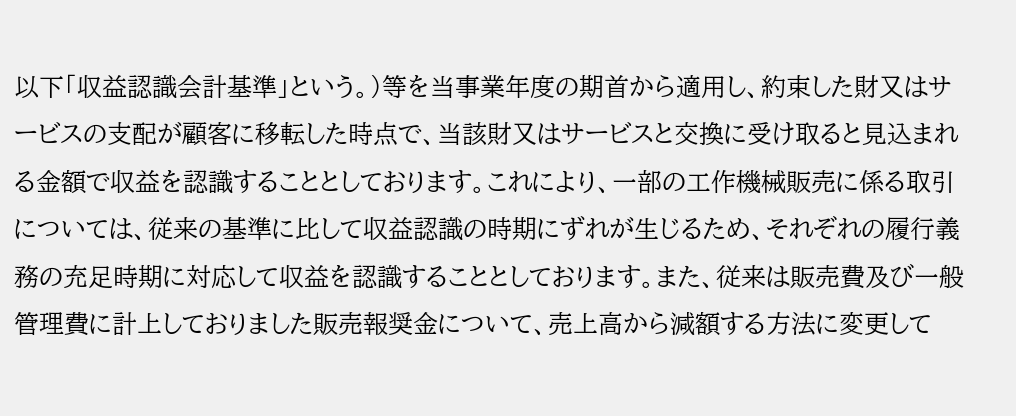以下「収益認識会計基準」という。)等を当事業年度の期首から適用し、約束した財又はサービスの支配が顧客に移転した時点で、当該財又はサービスと交換に受け取ると見込まれる金額で収益を認識することとしております。これにより、一部の工作機械販売に係る取引については、従来の基準に比して収益認識の時期にずれが生じるため、それぞれの履行義務の充足時期に対応して収益を認識することとしております。また、従来は販売費及び一般管理費に計上しておりました販売報奨金について、売上高から減額する方法に変更して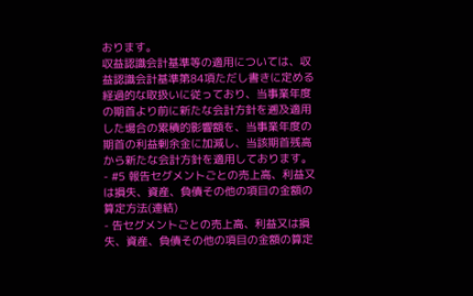おります。
収益認識会計基準等の適用については、収益認識会計基準第84項ただし書きに定める経過的な取扱いに従っており、当事業年度の期首より前に新たな会計方針を遡及適用した場合の累積的影響額を、当事業年度の期首の利益剰余金に加減し、当該期首残高から新たな会計方針を適用しております。 - #5 報告セグメントごとの売上高、利益又は損失、資産、負債その他の項目の金額の算定方法(連結)
- 告セグメントごとの売上高、利益又は損失、資産、負債その他の項目の金額の算定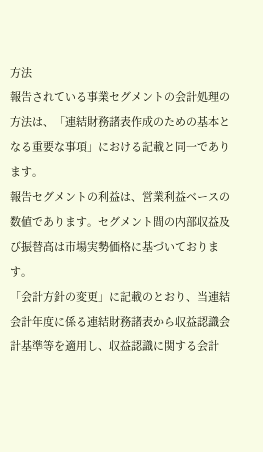方法
報告されている事業セグメントの会計処理の方法は、「連結財務諸表作成のための基本となる重要な事項」における記載と同一であります。
報告セグメントの利益は、営業利益ベースの数値であります。セグメント間の内部収益及び振替高は市場実勢価格に基づいております。
「会計方針の変更」に記載のとおり、当連結会計年度に係る連結財務諸表から収益認識会計基準等を適用し、収益認識に関する会計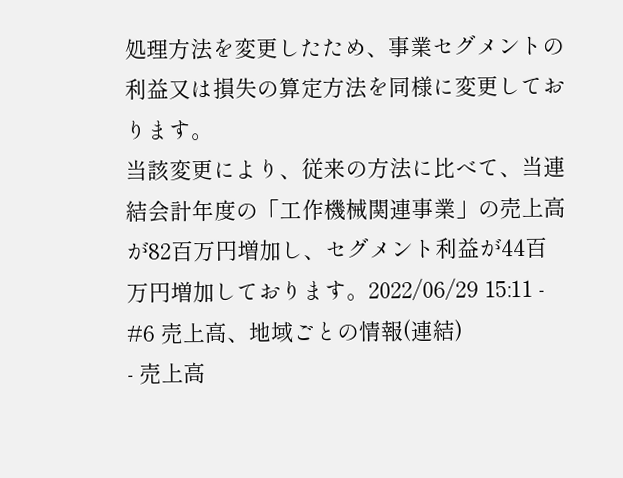処理方法を変更したため、事業セグメントの利益又は損失の算定方法を同様に変更しております。
当該変更により、従来の方法に比べて、当連結会計年度の「工作機械関連事業」の売上高が82百万円増加し、セグメント利益が44百万円増加しております。2022/06/29 15:11 - #6 売上高、地域ごとの情報(連結)
- 売上高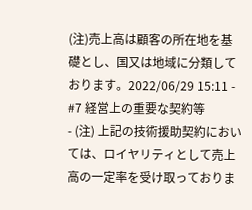(注)売上高は顧客の所在地を基礎とし、国又は地域に分類しております。2022/06/29 15:11 - #7 経営上の重要な契約等
- (注) 上記の技術援助契約においては、ロイヤリティとして売上高の一定率を受け取っておりま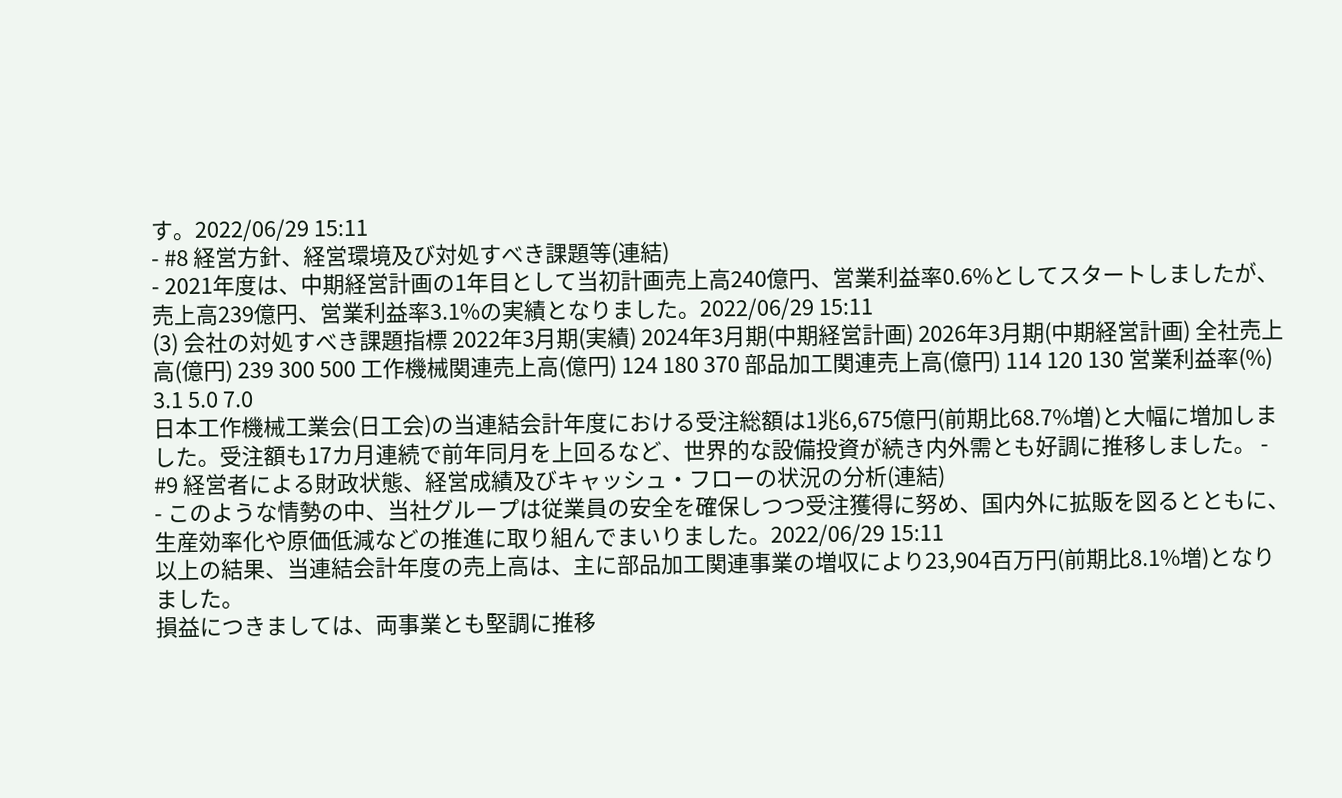す。2022/06/29 15:11
- #8 経営方針、経営環境及び対処すべき課題等(連結)
- 2021年度は、中期経営計画の1年目として当初計画売上高240億円、営業利益率0.6%としてスタートしましたが、売上高239億円、営業利益率3.1%の実績となりました。2022/06/29 15:11
(3) 会社の対処すべき課題指標 2022年3月期(実績) 2024年3月期(中期経営計画) 2026年3月期(中期経営計画) 全社売上高(億円) 239 300 500 工作機械関連売上高(億円) 124 180 370 部品加工関連売上高(億円) 114 120 130 営業利益率(%) 3.1 5.0 7.0
日本工作機械工業会(日工会)の当連結会計年度における受注総額は1兆6,675億円(前期比68.7%増)と大幅に増加しました。受注額も17カ月連続で前年同月を上回るなど、世界的な設備投資が続き内外需とも好調に推移しました。 - #9 経営者による財政状態、経営成績及びキャッシュ・フローの状況の分析(連結)
- このような情勢の中、当社グループは従業員の安全を確保しつつ受注獲得に努め、国内外に拡販を図るとともに、生産効率化や原価低減などの推進に取り組んでまいりました。2022/06/29 15:11
以上の結果、当連結会計年度の売上高は、主に部品加工関連事業の増収により23,904百万円(前期比8.1%増)となりました。
損益につきましては、両事業とも堅調に推移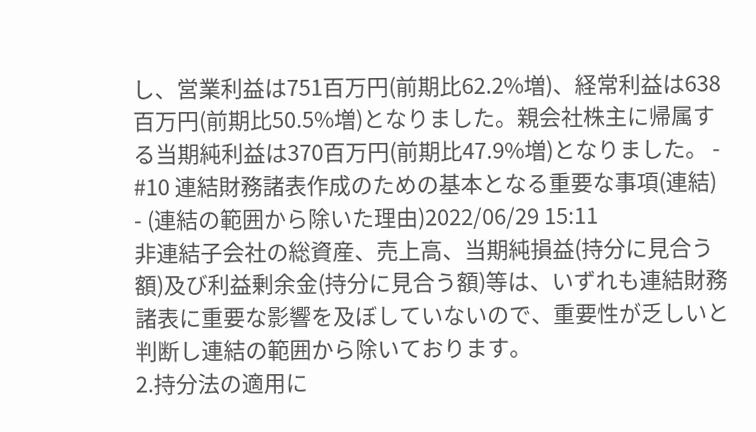し、営業利益は751百万円(前期比62.2%増)、経常利益は638百万円(前期比50.5%増)となりました。親会社株主に帰属する当期純利益は370百万円(前期比47.9%増)となりました。 - #10 連結財務諸表作成のための基本となる重要な事項(連結)
- (連結の範囲から除いた理由)2022/06/29 15:11
非連結子会社の総資産、売上高、当期純損益(持分に見合う額)及び利益剰余金(持分に見合う額)等は、いずれも連結財務諸表に重要な影響を及ぼしていないので、重要性が乏しいと判断し連結の範囲から除いております。
2.持分法の適用に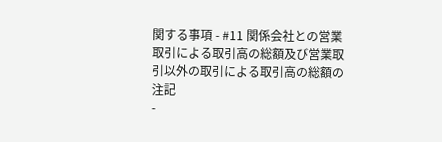関する事項 - #11 関係会社との営業取引による取引高の総額及び営業取引以外の取引による取引高の総額の注記
-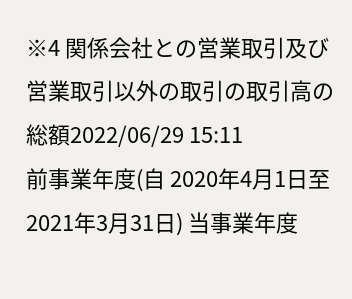※4 関係会社との営業取引及び営業取引以外の取引の取引高の総額2022/06/29 15:11
前事業年度(自 2020年4月1日至 2021年3月31日) 当事業年度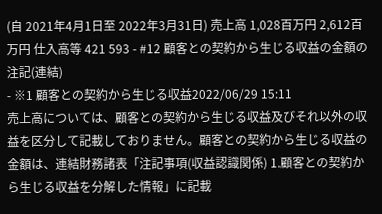(自 2021年4月1日至 2022年3月31日) 売上高 1,028百万円 2,612百万円 仕入高等 421 593 - #12 顧客との契約から生じる収益の金額の注記(連結)
- ※1 顧客との契約から生じる収益2022/06/29 15:11
売上高については、顧客との契約から生じる収益及びそれ以外の収益を区分して記載しておりません。顧客との契約から生じる収益の金額は、連結財務諸表「注記事項(収益認識関係) 1.顧客との契約から生じる収益を分解した情報」に記載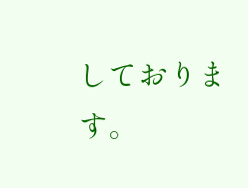しております。